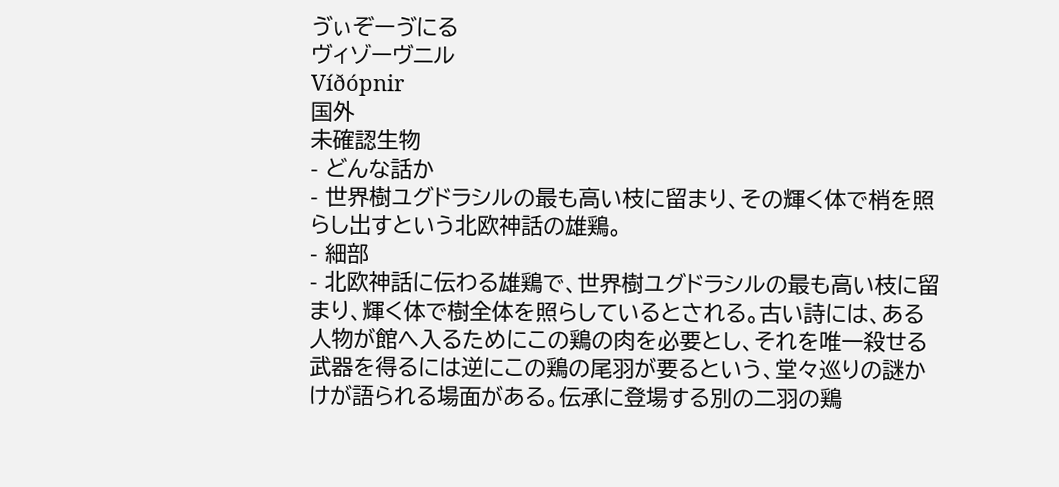ゔぃぞーゔにる
ヴィゾーヴニル
Víðópnir
国外
未確認生物
- どんな話か
- 世界樹ユグドラシルの最も高い枝に留まり、その輝く体で梢を照らし出すという北欧神話の雄鶏。
- 細部
- 北欧神話に伝わる雄鶏で、世界樹ユグドラシルの最も高い枝に留まり、輝く体で樹全体を照らしているとされる。古い詩には、ある人物が館へ入るためにこの鶏の肉を必要とし、それを唯一殺せる武器を得るには逆にこの鶏の尾羽が要るという、堂々巡りの謎かけが語られる場面がある。伝承に登場する別の二羽の鶏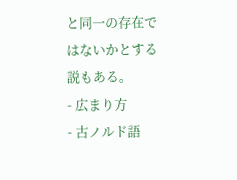と同一の存在ではないかとする説もある。
- 広まり方
- 古ノルド語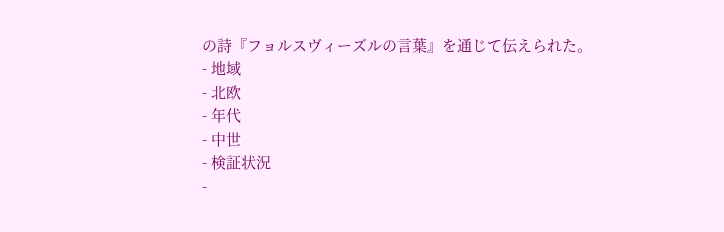の詩『フョルスヴィーズルの言葉』を通じて伝えられた。
- 地域
- 北欧
- 年代
- 中世
- 検証状況
-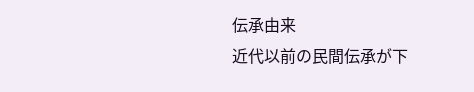伝承由来
近代以前の民間伝承が下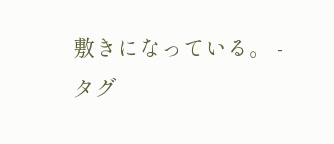敷きになっている。 - タグ